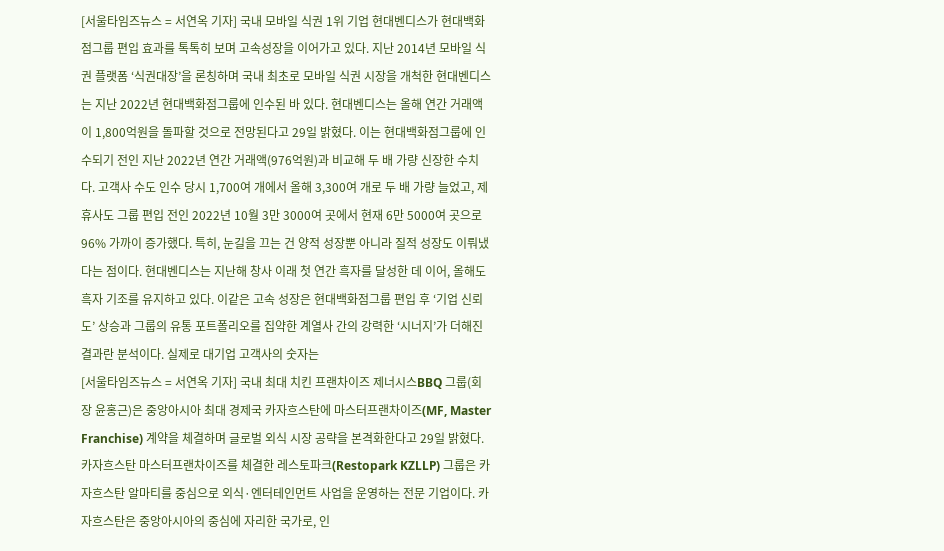[서울타임즈뉴스 = 서연옥 기자] 국내 모바일 식권 1위 기업 현대벤디스가 현대백화점그룹 편입 효과를 톡톡히 보며 고속성장을 이어가고 있다. 지난 2014년 모바일 식권 플랫폼 ‘식권대장’을 론칭하며 국내 최초로 모바일 식권 시장을 개척한 현대벤디스는 지난 2022년 현대백화점그룹에 인수된 바 있다. 현대벤디스는 올해 연간 거래액이 1,800억원을 돌파할 것으로 전망된다고 29일 밝혔다. 이는 현대백화점그룹에 인수되기 전인 지난 2022년 연간 거래액(976억원)과 비교해 두 배 가량 신장한 수치다. 고객사 수도 인수 당시 1,700여 개에서 올해 3,300여 개로 두 배 가량 늘었고, 제휴사도 그룹 편입 전인 2022년 10월 3만 3000여 곳에서 현재 6만 5000여 곳으로 96% 가까이 증가했다. 특히, 눈길을 끄는 건 양적 성장뿐 아니라 질적 성장도 이뤄냈다는 점이다. 현대벤디스는 지난해 창사 이래 첫 연간 흑자를 달성한 데 이어, 올해도 흑자 기조를 유지하고 있다. 이같은 고속 성장은 현대백화점그룹 편입 후 ‘기업 신뢰도’ 상승과 그룹의 유통 포트폴리오를 집약한 계열사 간의 강력한 ‘시너지’가 더해진 결과란 분석이다. 실제로 대기업 고객사의 숫자는
[서울타임즈뉴스 = 서연옥 기자] 국내 최대 치킨 프랜차이즈 제너시스BBQ 그룹(회장 윤홍근)은 중앙아시아 최대 경제국 카자흐스탄에 마스터프랜차이즈(MF, Master Franchise) 계약을 체결하며 글로벌 외식 시장 공략을 본격화한다고 29일 밝혔다. 카자흐스탄 마스터프랜차이즈를 체결한 레스토파크(Restopark KZLLP) 그룹은 카자흐스탄 알마티를 중심으로 외식·엔터테인먼트 사업을 운영하는 전문 기업이다. 카자흐스탄은 중앙아시아의 중심에 자리한 국가로, 인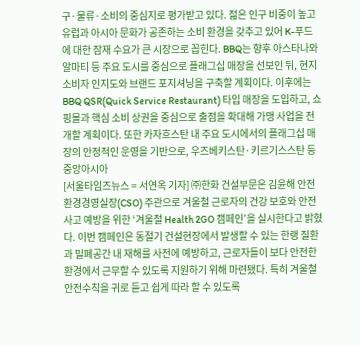구·물류·소비의 중심지로 평가받고 있다. 젊은 인구 비중이 높고 유럽과 아시아 문화가 공존하는 소비 환경을 갖추고 있어 K-푸드에 대한 잠재 수요가 큰 시장으로 꼽힌다. BBQ는 향후 아스타나와 알마티 등 주요 도시를 중심으로 플래그십 매장을 선보인 뒤, 현지 소비자 인지도와 브랜드 포지셔닝을 구축할 계획이다. 이후에는 BBQ QSR(Quick Service Restaurant) 타입 매장을 도입하고, 쇼핑몰과 핵심 소비 상권을 중심으로 출점을 확대해 가맹 사업을 전개할 계획이다. 또한 카자흐스탄 내 주요 도시에서의 플래그십 매장의 안정적인 운영을 기반으로, 우즈베키스탄·키르기스스탄 등 중앙아시아
[서울타임즈뉴스 = 서연옥 기자] ㈜한화 건설부문은 김윤해 안전환경경영실장(CSO) 주관으로 겨울철 근로자의 건강 보호와 안전사고 예방을 위한 ‘겨울철 Health 2GO 캠페인’을 실시한다고 밝혔다. 이번 캠페인은 동절기 건설현장에서 발생할 수 있는 한랭 질환과 밀폐공간 내 재해를 사전에 예방하고, 근로자들이 보다 안전한 환경에서 근무할 수 있도록 지원하기 위해 마련됐다. 특히 겨울철 안전수칙을 귀로 듣고 쉽게 따라 할 수 있도록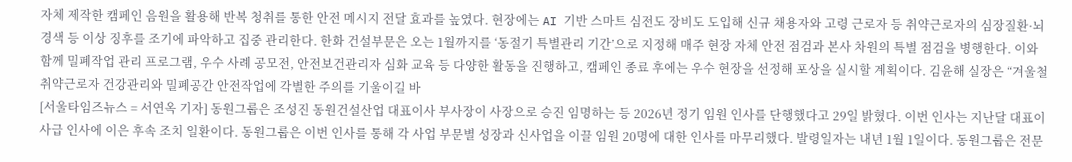자체 제작한 캠페인 음원을 활용해 반복 청취를 통한 안전 메시지 전달 효과를 높였다. 현장에는 AI 기반 스마트 심전도 장비도 도입해 신규 채용자와 고령 근로자 등 취약근로자의 심장질환·뇌경색 등 이상 징후를 조기에 파악하고 집중 관리한다. 한화 건설부문은 오는 1월까지를 ‘동절기 특별관리 기간’으로 지정해 매주 현장 자체 안전 점검과 본사 차원의 특별 점검을 병행한다. 이와 함께 밀폐작업 관리 프로그램, 우수 사례 공모전, 안전보건관리자 심화 교육 등 다양한 활동을 진행하고, 캠페인 종료 후에는 우수 현장을 선정해 포상을 실시할 계획이다. 김윤해 실장은 “겨울철 취약근로자 건강관리와 밀폐공간 안전작업에 각별한 주의를 기울이길 바
[서울타임즈뉴스 = 서연옥 기자] 동원그룹은 조성진 동원건설산업 대표이사 부사장이 사장으로 승진 임명하는 등 2026년 정기 임원 인사를 단행했다고 29일 밝혔다. 이번 인사는 지난달 대표이사급 인사에 이은 후속 조치 일환이다. 동원그룹은 이번 인사를 통해 각 사업 부문별 성장과 신사업을 이끌 임원 20명에 대한 인사를 마무리했다. 발령일자는 내년 1월 1일이다. 동원그룹은 전문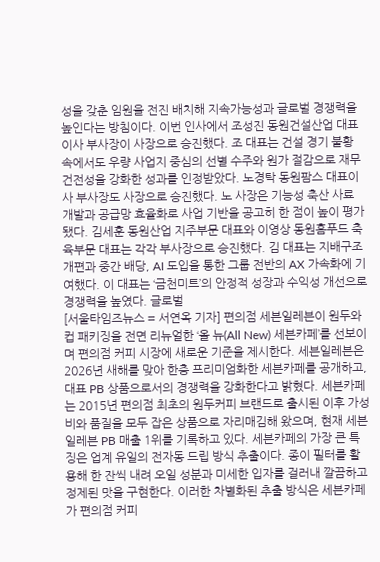성을 갖춘 임원을 전진 배치해 지속가능성과 글로벌 경쟁력을 높인다는 방침이다. 이번 인사에서 조성진 동원건설산업 대표이사 부사장이 사장으로 승진했다. 조 대표는 건설 경기 불황 속에서도 우량 사업지 중심의 선별 수주와 원가 절감으로 재무 건전성을 강화한 성과를 인정받았다. 노경탁 동원팜스 대표이사 부사장도 사장으로 승진했다. 노 사장은 기능성 축산 사료 개발과 공급망 효율화로 사업 기반을 공고히 한 점이 높이 평가됐다. 김세훈 동원산업 지주부문 대표와 이영상 동원홈푸드 축육부문 대표는 각각 부사장으로 승진했다. 김 대표는 지배구조 개편과 중간 배당, AI 도입을 통한 그룹 전반의 AX 가속화에 기여했다. 이 대표는 ‘금천미트’의 안정적 성장과 수익성 개선으로 경쟁력을 높였다. 글로벌
[서울타임즈뉴스 = 서연옥 기자] 편의점 세븐일레븐이 원두와 컵 패키징을 전면 리뉴얼한 ‘올 뉴(All New) 세븐카페’를 선보이며 편의점 커피 시장에 새로운 기준을 제시한다. 세븐일레븐은 2026년 새해를 맞아 한층 프리미엄화한 세븐카페를 공개하고, 대표 PB 상품으로서의 경쟁력을 강화한다고 밝혔다. 세븐카페는 2015년 편의점 최초의 원두커피 브랜드로 출시된 이후 가성비와 품질을 모두 잡은 상품으로 자리매김해 왔으며, 현재 세븐일레븐 PB 매출 1위를 기록하고 있다. 세븐카페의 가장 큰 특징은 업계 유일의 전자동 드립 방식 추출이다. 종이 필터를 활용해 한 잔씩 내려 오일 성분과 미세한 입자를 걸러내 깔끔하고 정제된 맛을 구현한다. 이러한 차별화된 추출 방식은 세븐카페가 편의점 커피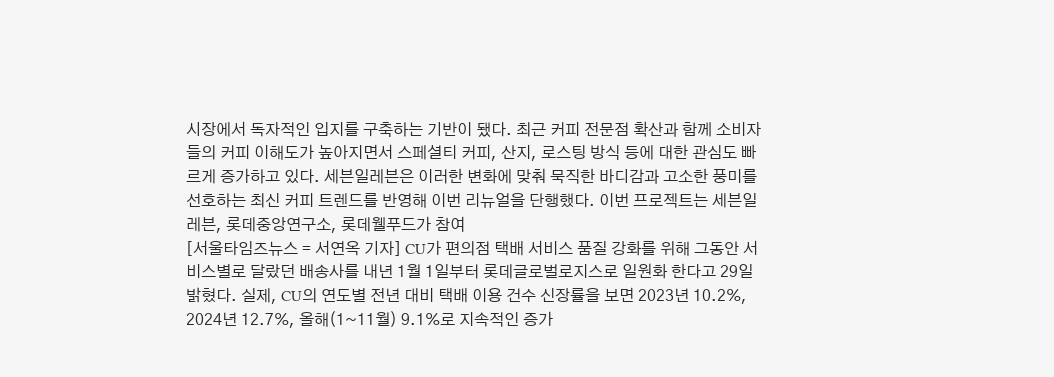시장에서 독자적인 입지를 구축하는 기반이 됐다. 최근 커피 전문점 확산과 함께 소비자들의 커피 이해도가 높아지면서 스페셜티 커피, 산지, 로스팅 방식 등에 대한 관심도 빠르게 증가하고 있다. 세븐일레븐은 이러한 변화에 맞춰 묵직한 바디감과 고소한 풍미를 선호하는 최신 커피 트렌드를 반영해 이번 리뉴얼을 단행했다. 이번 프로젝트는 세븐일레븐, 롯데중앙연구소, 롯데웰푸드가 참여
[서울타임즈뉴스 = 서연옥 기자] CU가 편의점 택배 서비스 품질 강화를 위해 그동안 서비스별로 달랐던 배송사를 내년 1월 1일부터 롯데글로벌로지스로 일원화 한다고 29일 밝혔다. 실제, CU의 연도별 전년 대비 택배 이용 건수 신장률을 보면 2023년 10.2%, 2024년 12.7%, 올해(1~11월) 9.1%로 지속적인 증가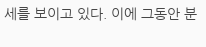세를 보이고 있다. 이에 그동안 분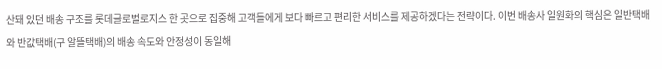산돼 있던 배송 구조를 롯데글로벌로지스 한 곳으로 집중해 고객들에게 보다 빠르고 편리한 서비스를 제공하겠다는 전략이다. 이번 배송사 일원화의 핵심은 일반택배와 반값택배(구 알뜰택배)의 배송 속도와 안정성이 동일해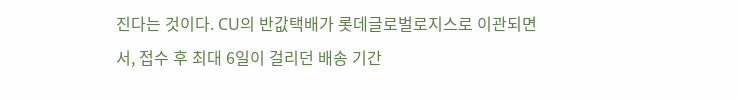진다는 것이다. CU의 반값택배가 롯데글로벌로지스로 이관되면서, 접수 후 최대 6일이 걸리던 배송 기간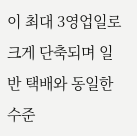이 최대 3영업일로 크게 단축되며 일반 택배와 동일한 수준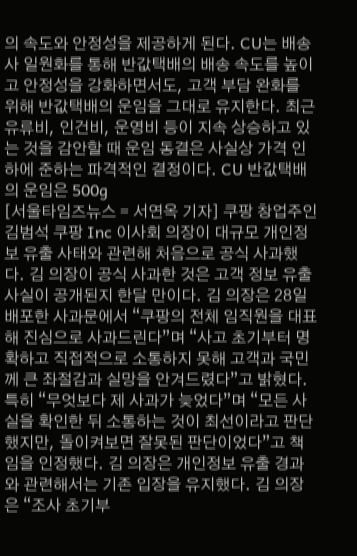의 속도와 안정성을 제공하게 된다. CU는 배송사 일원화를 통해 반값택배의 배송 속도를 높이고 안정성을 강화하면서도, 고객 부담 완화를 위해 반값택배의 운임을 그대로 유지한다. 최근 유류비, 인건비, 운영비 등이 지속 상승하고 있는 것을 감안할 때 운임 동결은 사실상 가격 인하에 준하는 파격적인 결정이다. CU 반값택배의 운임은 500g
[서울타임즈뉴스 = 서연옥 기자] 쿠팡 창업주인 김범석 쿠팡 Inc 이사회 의장이 대규모 개인정보 유출 사태와 관련해 처음으로 공식 사과했다. 김 의장이 공식 사과한 것은 고객 정보 유출 사실이 공개된지 한달 만이다. 김 의장은 28일 배포한 사과문에서 “쿠팡의 전체 임직원을 대표해 진심으로 사과드린다”며 “사고 초기부터 명확하고 직접적으로 소통하지 못해 고객과 국민께 큰 좌절감과 실망을 안겨드렸다”고 밝혔다. 특히 “무엇보다 제 사과가 늦었다”며 “모든 사실을 확인한 뒤 소통하는 것이 최선이라고 판단했지만, 돌이켜보면 잘못된 판단이었다”고 책임을 인정했다. 김 의장은 개인정보 유출 경과와 관련해서는 기존 입장을 유지했다. 김 의장은 “조사 초기부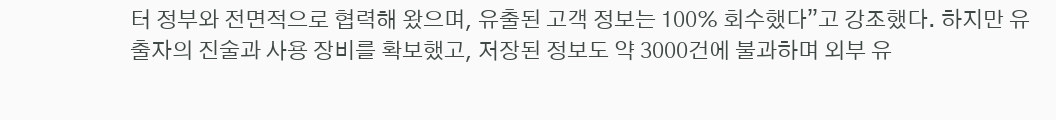터 정부와 전면적으로 협력해 왔으며, 유출된 고객 정보는 100% 회수했다”고 강조했다. 하지만 유출자의 진술과 사용 장비를 확보했고, 저장된 정보도 약 3000건에 불과하며 외부 유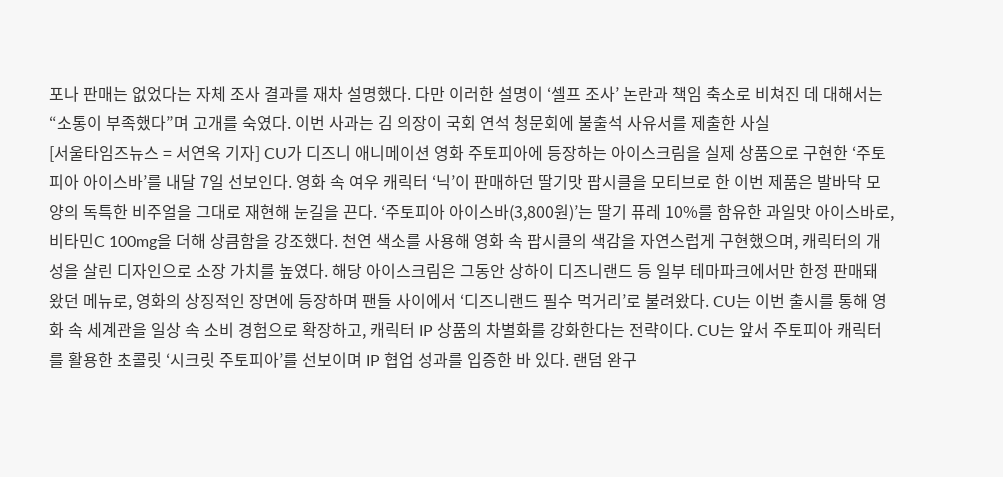포나 판매는 없었다는 자체 조사 결과를 재차 설명했다. 다만 이러한 설명이 ‘셀프 조사’ 논란과 책임 축소로 비쳐진 데 대해서는 “소통이 부족했다”며 고개를 숙였다. 이번 사과는 김 의장이 국회 연석 청문회에 불출석 사유서를 제출한 사실
[서울타임즈뉴스 = 서연옥 기자] CU가 디즈니 애니메이션 영화 주토피아에 등장하는 아이스크림을 실제 상품으로 구현한 ‘주토피아 아이스바’를 내달 7일 선보인다. 영화 속 여우 캐릭터 ‘닉’이 판매하던 딸기맛 팝시클을 모티브로 한 이번 제품은 발바닥 모양의 독특한 비주얼을 그대로 재현해 눈길을 끈다. ‘주토피아 아이스바(3,800원)’는 딸기 퓨레 10%를 함유한 과일맛 아이스바로, 비타민C 100mg을 더해 상큼함을 강조했다. 천연 색소를 사용해 영화 속 팝시클의 색감을 자연스럽게 구현했으며, 캐릭터의 개성을 살린 디자인으로 소장 가치를 높였다. 해당 아이스크림은 그동안 상하이 디즈니랜드 등 일부 테마파크에서만 한정 판매돼 왔던 메뉴로, 영화의 상징적인 장면에 등장하며 팬들 사이에서 ‘디즈니랜드 필수 먹거리’로 불려왔다. CU는 이번 출시를 통해 영화 속 세계관을 일상 속 소비 경험으로 확장하고, 캐릭터 IP 상품의 차별화를 강화한다는 전략이다. CU는 앞서 주토피아 캐릭터를 활용한 초콜릿 ‘시크릿 주토피아’를 선보이며 IP 협업 성과를 입증한 바 있다. 랜덤 완구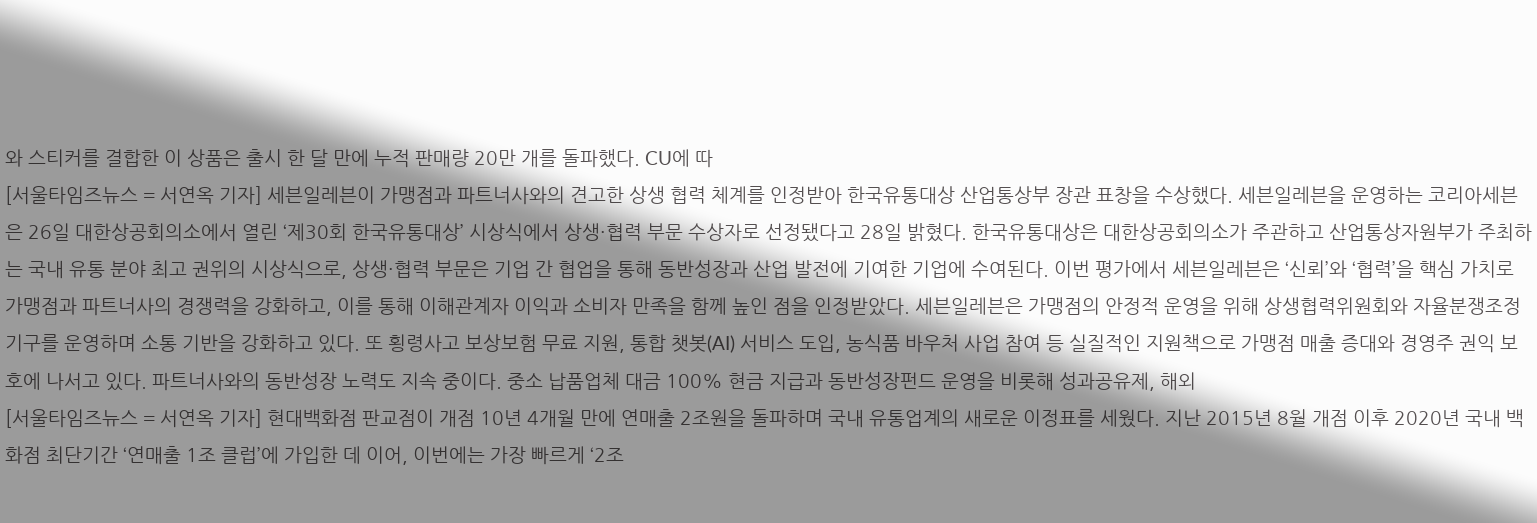와 스티커를 결합한 이 상품은 출시 한 달 만에 누적 판매량 20만 개를 돌파했다. CU에 따
[서울타임즈뉴스 = 서연옥 기자] 세븐일레븐이 가맹점과 파트너사와의 견고한 상생 협력 체계를 인정받아 한국유통대상 산업통상부 장관 표창을 수상했다. 세븐일레븐을 운영하는 코리아세븐은 26일 대한상공회의소에서 열린 ‘제30회 한국유통대상’ 시상식에서 상생·협력 부문 수상자로 선정됐다고 28일 밝혔다. 한국유통대상은 대한상공회의소가 주관하고 산업통상자원부가 주최하는 국내 유통 분야 최고 권위의 시상식으로, 상생·협력 부문은 기업 간 협업을 통해 동반성장과 산업 발전에 기여한 기업에 수여된다. 이번 평가에서 세븐일레븐은 ‘신뢰’와 ‘협력’을 핵심 가치로 가맹점과 파트너사의 경쟁력을 강화하고, 이를 통해 이해관계자 이익과 소비자 만족을 함께 높인 점을 인정받았다. 세븐일레븐은 가맹점의 안정적 운영을 위해 상생협력위원회와 자율분쟁조정기구를 운영하며 소통 기반을 강화하고 있다. 또 횡령사고 보상보험 무료 지원, 통합 챗봇(AI) 서비스 도입, 농식품 바우처 사업 참여 등 실질적인 지원책으로 가맹점 매출 증대와 경영주 권익 보호에 나서고 있다. 파트너사와의 동반성장 노력도 지속 중이다. 중소 납품업체 대금 100% 현금 지급과 동반성장펀드 운영을 비롯해 성과공유제, 해외
[서울타임즈뉴스 = 서연옥 기자] 현대백화점 판교점이 개점 10년 4개월 만에 연매출 2조원을 돌파하며 국내 유통업계의 새로운 이정표를 세웠다. 지난 2015년 8월 개점 이후 2020년 국내 백화점 최단기간 ‘연매출 1조 클럽’에 가입한 데 이어, 이번에는 가장 빠르게 ‘2조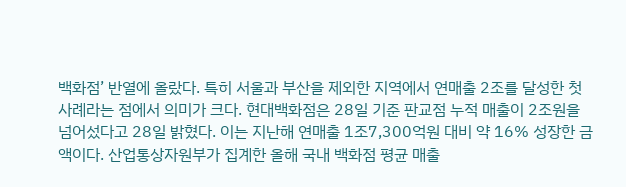백화점’ 반열에 올랐다. 특히 서울과 부산을 제외한 지역에서 연매출 2조를 달성한 첫 사례라는 점에서 의미가 크다. 현대백화점은 28일 기준 판교점 누적 매출이 2조원을 넘어섰다고 28일 밝혔다. 이는 지난해 연매출 1조7,300억원 대비 약 16% 성장한 금액이다. 산업통상자원부가 집계한 올해 국내 백화점 평균 매출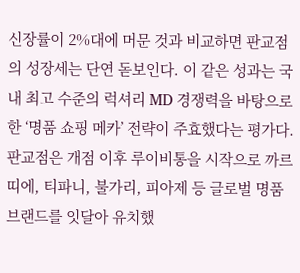신장률이 2%대에 머문 것과 비교하면 판교점의 성장세는 단연 돋보인다. 이 같은 성과는 국내 최고 수준의 럭셔리 MD 경쟁력을 바탕으로 한 ‘명품 쇼핑 메카’ 전략이 주효했다는 평가다. 판교점은 개점 이후 루이비통을 시작으로 까르띠에, 티파니, 불가리, 피아제 등 글로벌 명품 브랜드를 잇달아 유치했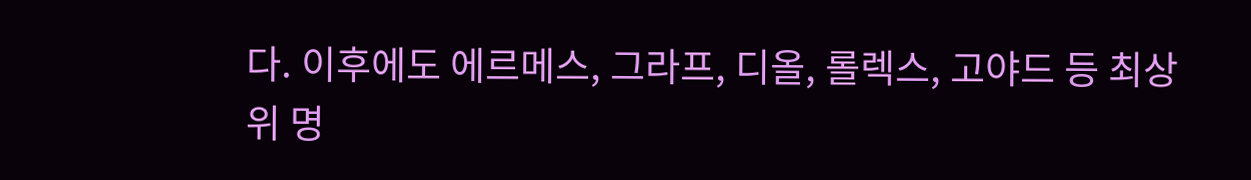다. 이후에도 에르메스, 그라프, 디올, 롤렉스, 고야드 등 최상위 명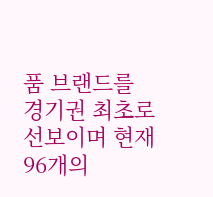품 브랜드를 경기권 최초로 선보이며 현재 96개의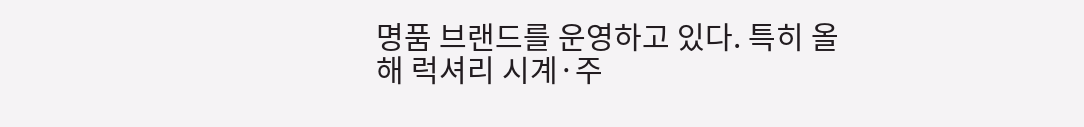명품 브랜드를 운영하고 있다. 특히 올해 럭셔리 시계·주